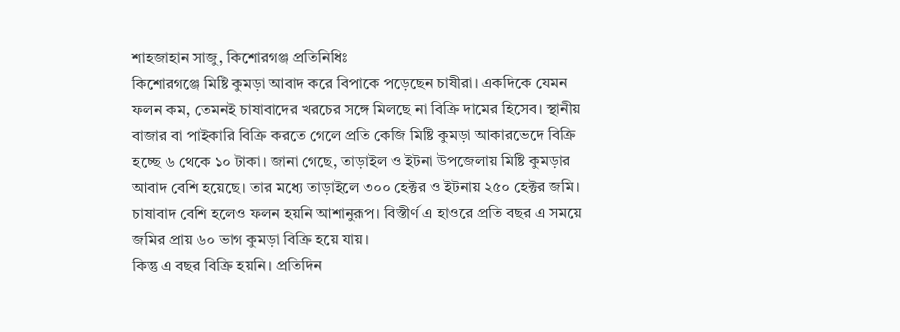শাহজাহান সাজু, কিশোরগঞ্জ প্রতিনিধিঃ
কিশোরগঞ্জে মিষ্টি কুমড়া আবাদ করে বিপাকে পড়েছেন চাষীরা। একদিকে যেমন ফলন কম, তেমনই চাষাবাদের খরচের সঙ্গে মিলছে না বিক্রি দামের হিসেব। স্থানীয় বাজার বা পাইকারি বিক্রি করতে গেলে প্রতি কেজি মিষ্টি কুমড়া আকারভেদে বিক্রি হচ্ছে ৬ থেকে ১০ টাকা। জানা গেছে, তাড়াইল ও ইটনা উপজেলায় মিষ্টি কুমড়ার আবাদ বেশি হয়েছে। তার মধ্যে তাড়াইলে ৩০০ হেক্টর ও ইটনায় ২৫০ হেক্টর জমি। চাষাবাদ বেশি হলেও ফলন হয়নি আশানুরূপ। বিস্তীর্ণ এ হাওরে প্রতি বছর এ সময়ে জমির প্রায় ৬০ ভাগ কুমড়া বিক্রি হয়ে যায়।
কিন্তু এ বছর বিক্রি হয়নি। প্রতিদিন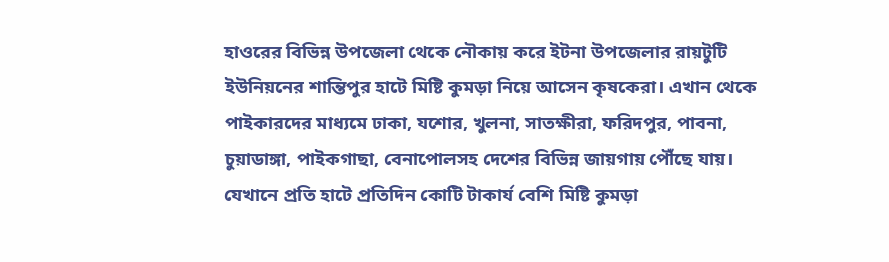হাওরের বিভিন্ন উপজেলা থেকে নৌকায় করে ইটনা উপজেলার রায়টুটি ইউনিয়নের শান্তিপুর হাটে মিষ্টি কুমড়া নিয়ে আসেন কৃষকেরা। এখান থেকে পাইকারদের মাধ্যমে ঢাকা, যশোর, খুলনা, সাতক্ষীরা, ফরিদপুর, পাবনা, চুয়াডাঙ্গা, পাইকগাছা, বেনাপোলসহ দেশের বিভিন্ন জায়গায় পৌঁছে যায়। যেখানে প্রতি হাটে প্রতিদিন কোটি টাকার্য বেশি মিষ্টি কুমড়া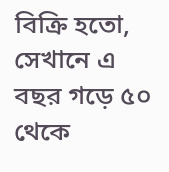বিক্রি হতো, সেখানে এ বছর গড়ে ৫০ থেকে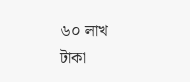৬০ লাখ টাকা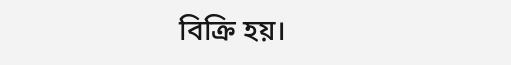বিক্রি হয়।